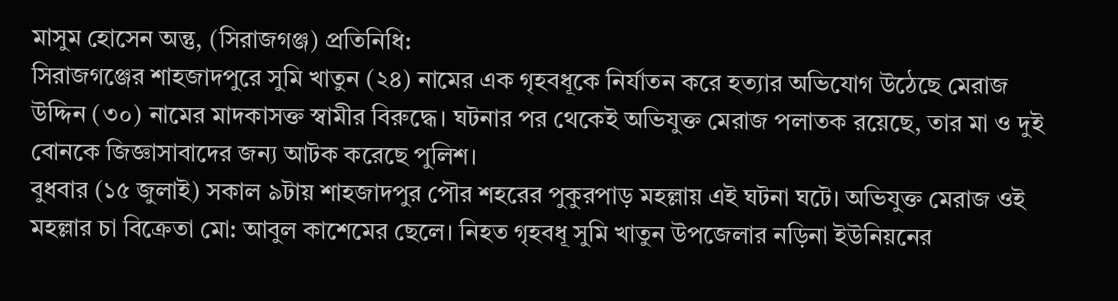মাসুম হোসেন অন্তু, (সিরাজগঞ্জ) প্রতিনিধি:
সিরাজগঞ্জের শাহজাদপুরে সুমি খাতুন (২৪) নামের এক গৃহবধূকে নির্যাতন করে হত্যার অভিযোগ উঠেছে মেরাজ উদ্দিন (৩০) নামের মাদকাসক্ত স্বামীর বিরুদ্ধে। ঘটনার পর থেকেই অভিযুক্ত মেরাজ পলাতক রয়েছে, তার মা ও দুই বোনকে জিজ্ঞাসাবাদের জন্য আটক করেছে পুলিশ।
বুধবার (১৫ জুলাই) সকাল ৯টায় শাহজাদপুর পৌর শহরের পুকুরপাড় মহল্লায় এই ঘটনা ঘটে। অভিযুক্ত মেরাজ ওই মহল্লার চা বিক্রেতা মো: আবুল কাশেমের ছেলে। নিহত গৃহবধূ সুমি খাতুন উপজেলার নড়িনা ইউনিয়নের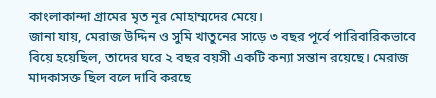কাংলাকান্দা গ্রামের মৃত নূর মোহাম্মদের মেয়ে।
জানা যায়, মেরাজ উদ্দিন ও সুমি খাতুনের সাড়ে ৩ বছর পূর্বে পারিবারিকভাবে বিয়ে হয়েছিল, তাদের ঘরে ২ বছর বয়সী একটি কন্যা সন্তান রয়েছে। মেরাজ মাদকাসক্ত ছিল বলে দাবি করছে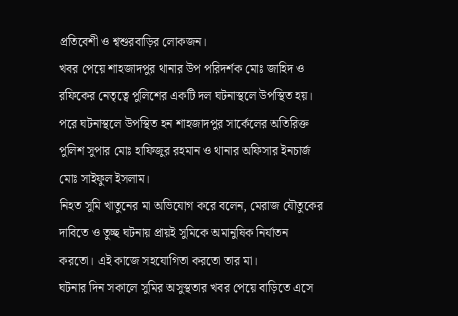প্রতিবেশী ও শ্বশুরবাড়ির লোকজন।
খবর পেয়ে শাহজাদপুর থানার উপ পরিদর্শক মোঃ জাহিদ ও রফিকের নেতৃত্বে পুলিশের একটি দল ঘটনাস্থলে উপস্থিত হয়। পরে ঘটনাস্থলে উপস্থিত হন শাহজাদপুর সার্কেলের অতিরিক্ত পুলিশ সুপার মোঃ হাফিজুর রহমান ও থানার অফিসার ইনচার্জ মোঃ সাইফুল ইসলাম।
নিহত সুমি খাতুনের মা অভিযোগ করে বলেন, মেরাজ যৌতুকের দাবিতে ও তুচ্ছ ঘটনায় প্রায়ই সুমিকে অমানুষিক নির্যাতন করতো। এই কাজে সহযোগিতা করতো তার মা।
ঘটনার দিন সকালে সুমির অসুস্থতার খবর পেয়ে বাড়িতে এসে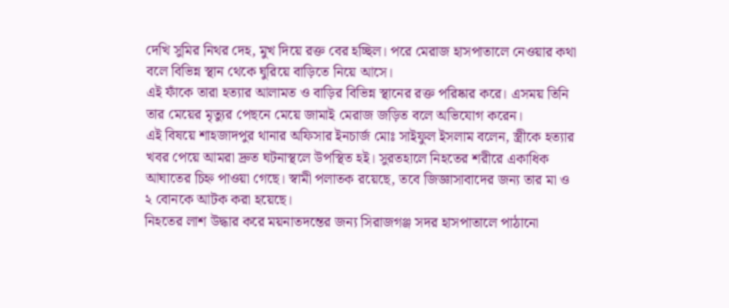দেখি সুমির নিথর দেহ, মুখ দিয়ে রক্ত বের হচ্ছিল। পরে মেরাজ হাসপাতালে নেওয়ার কথা বলে বিভিন্ন স্থান থেকে ঘুরিয়ে বাড়িতে নিয়ে আসে।
এই ফাঁকে তারা হত্যার আলামত ও বাড়ির বিভিন্ন স্থানের রক্ত পরিষ্কার করে। এসময় তিনি তার মেয়ের মৃত্যুর পেছনে মেয়ে জামাই মেরাজ জড়িত বলে অভিযোগ করেন।
এই বিষয়ে শাহজাদপুর থানার অফিসার ইনচার্জ মোঃ সাইফুল ইসলাম বলেন, স্ত্রীকে হত্যার খবর পেয়ে আমরা দ্রুত ঘটনাস্থলে উপস্থিত হই। সুরতহালে নিহতের শরীরে একাধিক আঘাতের চিহ্ন পাওয়া গেছে। স্বামী পলাতক রয়েছে, তবে জিজ্ঞাসাবাদের জন্য তার মা ও ২ বোনকে আটক করা হয়েছে।
নিহতের লাশ উদ্ধার করে ময়নাতদন্তের জন্য সিরাজগঞ্জ সদর হাসপাতালে পাঠানো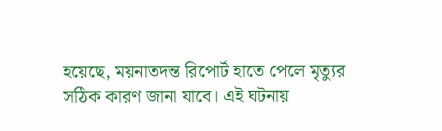হয়েছে, ময়নাতদন্ত রিপোর্ট হাতে পেলে মৃত্যুর সঠিক কারণ জানা যাবে। এই ঘটনায়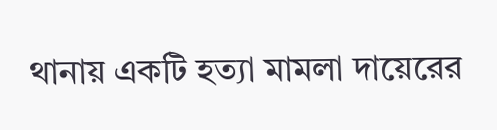থানায় একটি হত্যা মামলা দায়েরের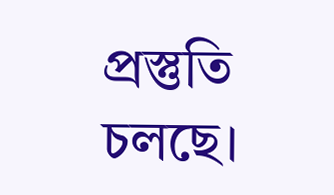প্রস্তুতি চলছে।